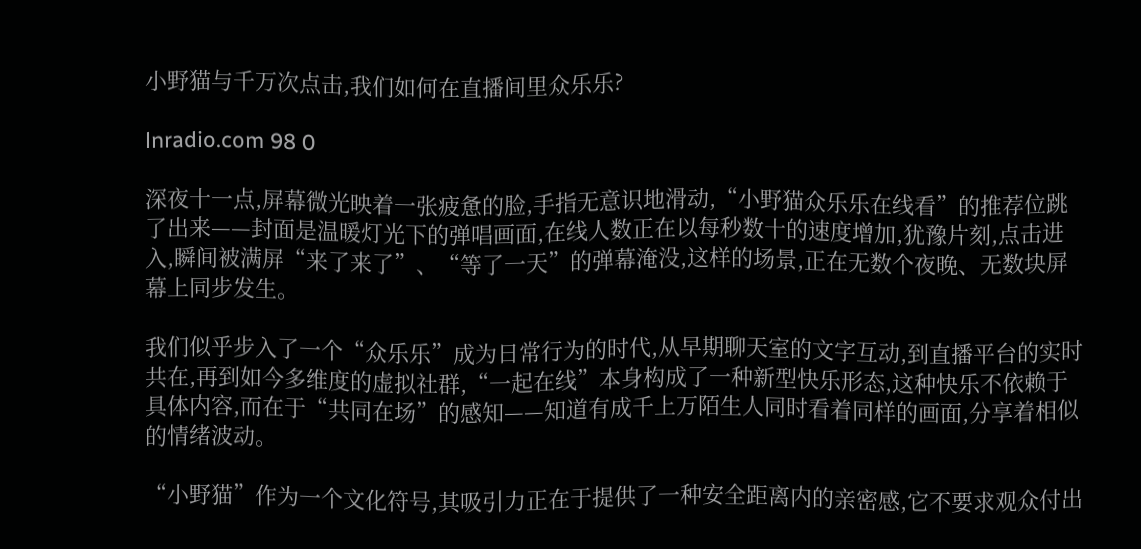小野猫与千万次点击,我们如何在直播间里众乐乐?

lnradio.com 98 0

深夜十一点,屏幕微光映着一张疲惫的脸,手指无意识地滑动,“小野猫众乐乐在线看”的推荐位跳了出来——封面是温暖灯光下的弹唱画面,在线人数正在以每秒数十的速度增加,犹豫片刻,点击进入,瞬间被满屏“来了来了”、“等了一天”的弹幕淹没,这样的场景,正在无数个夜晚、无数块屏幕上同步发生。

我们似乎步入了一个“众乐乐”成为日常行为的时代,从早期聊天室的文字互动,到直播平台的实时共在,再到如今多维度的虚拟社群,“一起在线”本身构成了一种新型快乐形态,这种快乐不依赖于具体内容,而在于“共同在场”的感知——知道有成千上万陌生人同时看着同样的画面,分享着相似的情绪波动。

“小野猫”作为一个文化符号,其吸引力正在于提供了一种安全距离内的亲密感,它不要求观众付出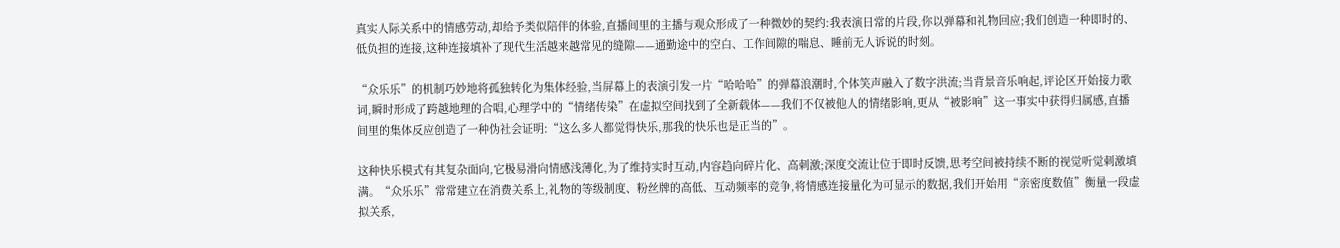真实人际关系中的情感劳动,却给予类似陪伴的体验,直播间里的主播与观众形成了一种微妙的契约:我表演日常的片段,你以弹幕和礼物回应;我们创造一种即时的、低负担的连接,这种连接填补了现代生活越来越常见的缝隙——通勤途中的空白、工作间隙的喘息、睡前无人诉说的时刻。

“众乐乐”的机制巧妙地将孤独转化为集体经验,当屏幕上的表演引发一片“哈哈哈”的弹幕浪潮时,个体笑声融入了数字洪流;当背景音乐响起,评论区开始接力歌词,瞬时形成了跨越地理的合唱,心理学中的“情绪传染”在虚拟空间找到了全新载体——我们不仅被他人的情绪影响,更从“被影响”这一事实中获得归属感,直播间里的集体反应创造了一种伪社会证明:“这么多人都觉得快乐,那我的快乐也是正当的”。

这种快乐模式有其复杂面向,它极易滑向情感浅薄化,为了维持实时互动,内容趋向碎片化、高刺激;深度交流让位于即时反馈,思考空间被持续不断的视觉听觉刺激填满。“众乐乐”常常建立在消费关系上,礼物的等级制度、粉丝牌的高低、互动频率的竞争,将情感连接量化为可显示的数据,我们开始用“亲密度数值”衡量一段虚拟关系,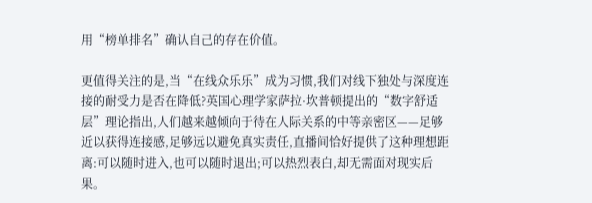用“榜单排名”确认自己的存在价值。

更值得关注的是,当“在线众乐乐”成为习惯,我们对线下独处与深度连接的耐受力是否在降低?英国心理学家萨拉·坎普顿提出的“数字舒适层”理论指出,人们越来越倾向于待在人际关系的中等亲密区——足够近以获得连接感,足够远以避免真实责任,直播间恰好提供了这种理想距离:可以随时进入,也可以随时退出;可以热烈表白,却无需面对现实后果。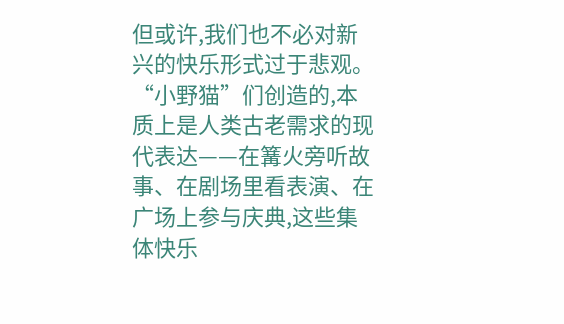但或许,我们也不必对新兴的快乐形式过于悲观。“小野猫”们创造的,本质上是人类古老需求的现代表达——在篝火旁听故事、在剧场里看表演、在广场上参与庆典,这些集体快乐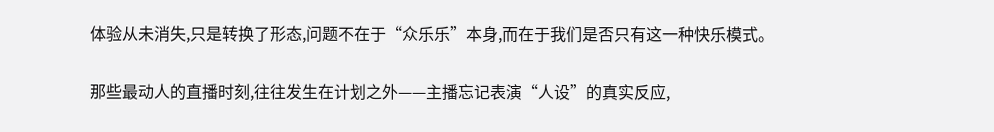体验从未消失,只是转换了形态,问题不在于“众乐乐”本身,而在于我们是否只有这一种快乐模式。

那些最动人的直播时刻,往往发生在计划之外——主播忘记表演“人设”的真实反应,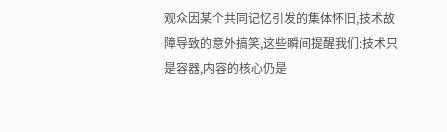观众因某个共同记忆引发的集体怀旧,技术故障导致的意外搞笑,这些瞬间提醒我们:技术只是容器,内容的核心仍是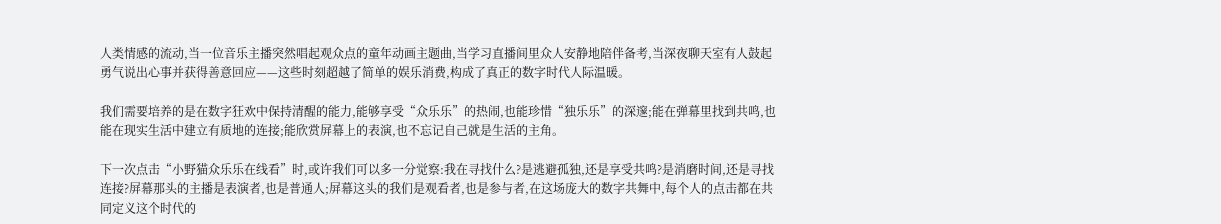人类情感的流动,当一位音乐主播突然唱起观众点的童年动画主题曲,当学习直播间里众人安静地陪伴备考,当深夜聊天室有人鼓起勇气说出心事并获得善意回应——这些时刻超越了简单的娱乐消费,构成了真正的数字时代人际温暖。

我们需要培养的是在数字狂欢中保持清醒的能力,能够享受“众乐乐”的热闹,也能珍惜“独乐乐”的深邃;能在弹幕里找到共鸣,也能在现实生活中建立有质地的连接;能欣赏屏幕上的表演,也不忘记自己就是生活的主角。

下一次点击“小野猫众乐乐在线看”时,或许我们可以多一分觉察:我在寻找什么?是逃避孤独,还是享受共鸣?是消磨时间,还是寻找连接?屏幕那头的主播是表演者,也是普通人;屏幕这头的我们是观看者,也是参与者,在这场庞大的数字共舞中,每个人的点击都在共同定义这个时代的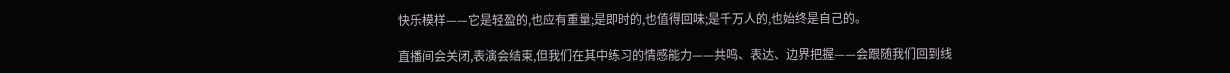快乐模样——它是轻盈的,也应有重量;是即时的,也值得回味;是千万人的,也始终是自己的。

直播间会关闭,表演会结束,但我们在其中练习的情感能力——共鸣、表达、边界把握——会跟随我们回到线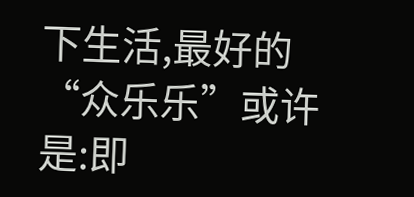下生活,最好的“众乐乐”或许是:即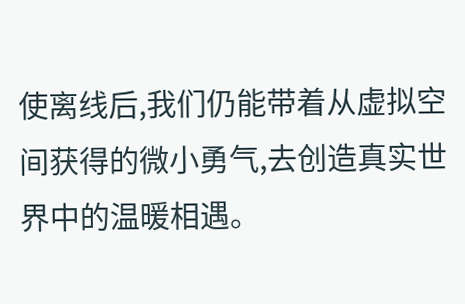使离线后,我们仍能带着从虚拟空间获得的微小勇气,去创造真实世界中的温暖相遇。